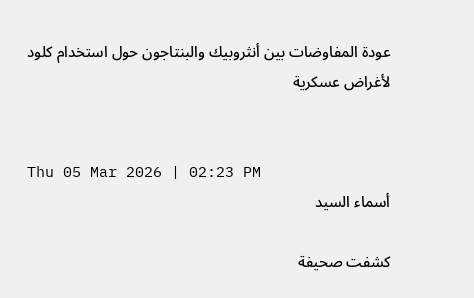عودة المفاوضات بين أنثروبيك والبنتاجون حول استخدام كلود لأغراض عسكرية


Thu 05 Mar 2026 | 02:23 PM
أسماء السيد

كشفت صحيفة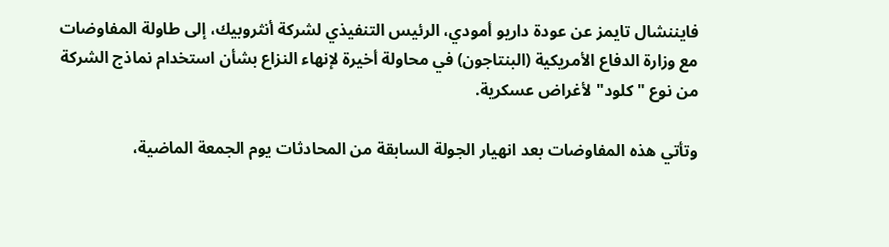فايننشال تايمز عن عودة داريو أمودي، الرئيس التنفيذي لشركة أنثروبيك، إلى طاولة المفاوضات مع وزارة الدفاع الأمريكية (البنتاجون) في محاولة أخيرة لإنهاء النزاع بشأن استخدام نماذج الشركة من نوع "كلود" لأغراض عسكرية.

وتأتي هذه المفاوضات بعد انهيار الجولة السابقة من المحادثات يوم الجمعة الماضية،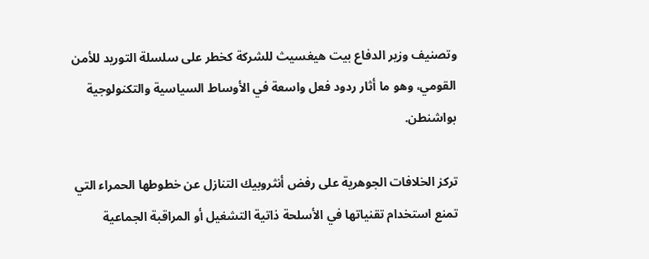وتصنيف وزير الدفاع بيت هيغسيث للشركة كخطر على سلسلة التوريد للأمن القومي، وهو ما أثار ردود فعل واسعة في الأوساط السياسية والتكنولوجية بواشنطن.

تركز الخلافات الجوهرية على رفض أنثروبيك التنازل عن خطوطها الحمراء التي تمنع استخدام تقنياتها في الأسلحة ذاتية التشغيل أو المراقبة الجماعية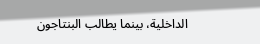الداخلية، بينما يطالب البنتاجون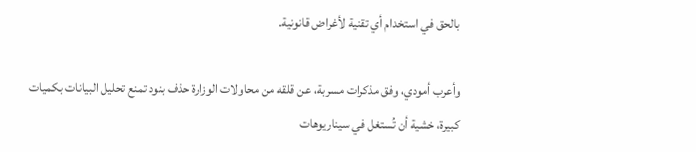بالحق في استخدام أي تقنية لأغراض قانونية.

وأعرب أمودي، وفق مذكرات مسربة، عن قلقه من محاولات الوزارة حذف بنود تمنع تحليل البيانات بكميات كبيرة، خشية أن تُستغل في سيناريوهات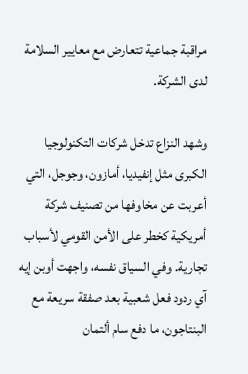مراقبة جماعية تتعارض مع معايير السلامة لدى الشركة.

وشهد النزاع تدخل شركات التكنولوجيا الكبرى مثل إنفيديا، أمازون، وجوجل، التي أعربت عن مخاوفها من تصنيف شركة أمريكية كخطر على الأمن القومي لأسباب تجارية. وفي السياق نفسه، واجهت أوبن إيه آي ردود فعل شعبية بعد صفقة سريعة مع البنتاجون، ما دفع سام ألتمان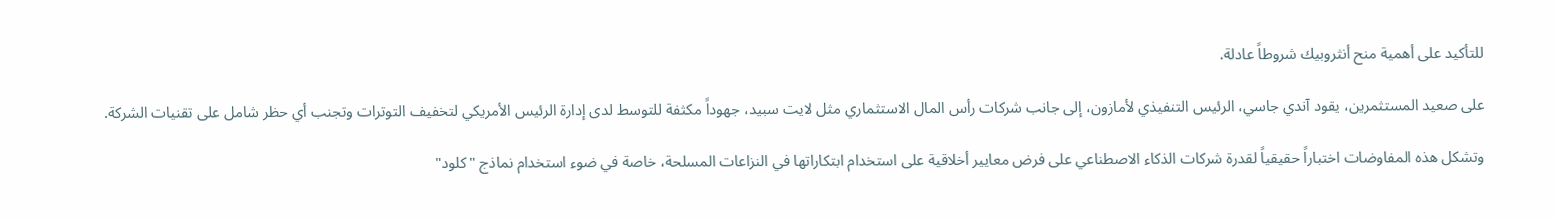للتأكيد على أهمية منح أنثروبيك شروطاً عادلة.

على صعيد المستثمرين، يقود آندي جاسي، الرئيس التنفيذي لأمازون، إلى جانب شركات رأس المال الاستثماري مثل لايت سبيد، جهوداً مكثفة للتوسط لدى إدارة الرئيس الأمريكي لتخفيف التوترات وتجنب أي حظر شامل على تقنيات الشركة.

وتشكل هذه المفاوضات اختباراً حقيقياً لقدرة شركات الذكاء الاصطناعي على فرض معايير أخلاقية على استخدام ابتكاراتها في النزاعات المسلحة، خاصة في ضوء استخدام نماذج "كلود"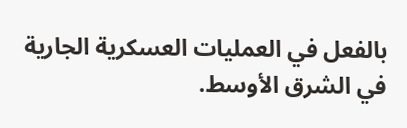بالفعل في العمليات العسكرية الجارية في الشرق الأوسط.